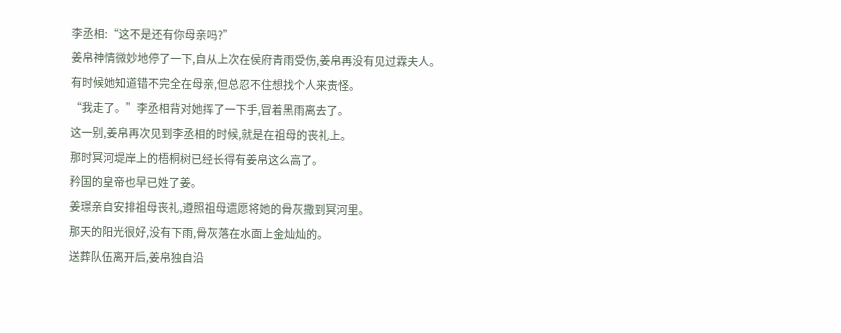李丞相:“这不是还有你母亲吗?”
姜帛神情微妙地停了一下,自从上次在侯府青雨受伤,姜帛再没有见过霖夫人。
有时候她知道错不完全在母亲,但总忍不住想找个人来责怪。
“我走了。”李丞相背对她挥了一下手,冒着黑雨离去了。
这一别,姜帛再次见到李丞相的时候,就是在祖母的丧礼上。
那时冥河堤岸上的梧桐树已经长得有姜帛这么高了。
矜国的皇帝也早已姓了姜。
姜璟亲自安排祖母丧礼,遵照祖母遗愿将她的骨灰撒到冥河里。
那天的阳光很好,没有下雨,骨灰落在水面上金灿灿的。
送葬队伍离开后,姜帛独自沿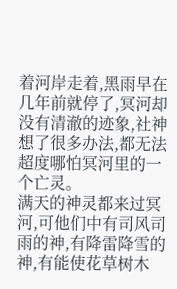着河岸走着,黑雨早在几年前就停了,冥河却没有清澈的迹象,社神想了很多办法,都无法超度哪怕冥河里的一个亡灵。
满天的神灵都来过冥河,可他们中有司风司雨的神,有降雷降雪的神,有能使花草树木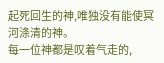起死回生的神,唯独没有能使冥河涤清的神。
每一位神都是叹着气走的,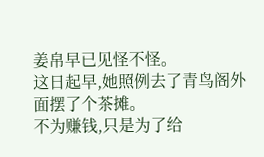姜帛早已见怪不怪。
这日起早,她照例去了青鸟阁外面摆了个茶摊。
不为赚钱,只是为了给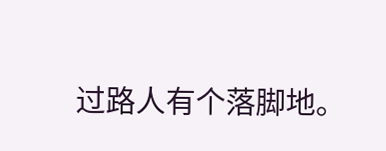过路人有个落脚地。